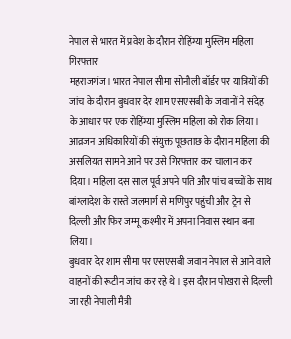नेपाल से भारत में प्रवेश के दौरान रोहिंग्या मुस्लिम महिला गिरफ्तार
महराजगंज। भारत नेपाल सीमा सोनौली बॉर्डर पर यात्रियों की जांच के दौरान बुधवार देर शाम एसएसबी के जवानों ने संदेह के आधार पर एक रोहिंग्या मुस्लिम महिला को रोक लिया। आव्रजन अधिकारियों की संयुक्त पूछताछ के दौरान महिला की असलियत सामने आने पर उसे गिरफ्तार कर चालान कर दिया। महिला दस साल पूर्व अपने पति और पांच बच्चों के साथ बांग्लादेश के रास्ते जलमार्ग से मणिपुर पहुंची और ट्रेन से दिल्ली और फिर जम्मू कश्मीर में अपना निवास स्थान बना लिया।
बुधवार देर शाम सीमा पर एसएसबी जवान नेपाल से आने वाले वाहनों की रूटीन जांच कर रहे थे। इस दौरान पोखरा से दिल्ली जा रही नेपाली मैत्री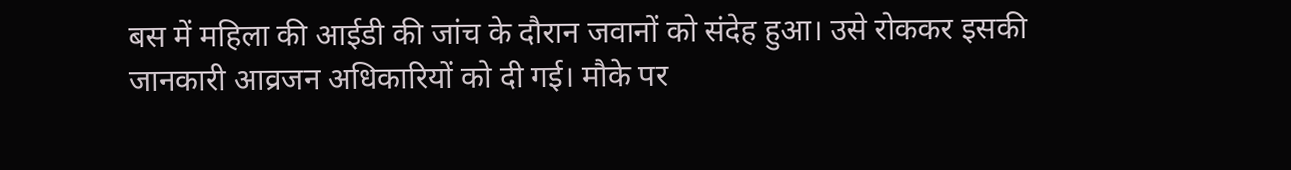बस में महिला की आईडी की जांच के दौरान जवानों को संदेह हुआ। उसे रोककर इसकी जानकारी आव्रजन अधिकारियों को दी गई। मौके पर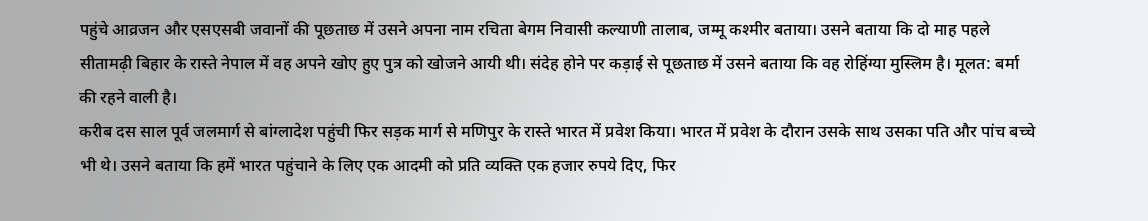पहुंचे आव्रजन और एसएसबी जवानों की पूछताछ में उसने अपना नाम रचिता बेगम निवासी कल्याणी तालाब, जम्मू कश्मीर बताया। उसने बताया कि दो माह पहले सीतामढ़ी बिहार के रास्ते नेपाल में वह अपने खोए हुए पुत्र को खोजने आयी थी। संदेह होने पर कड़ाई से पूछताछ में उसने बताया कि वह रोहिंग्या मुस्लिम है। मूलत: बर्मा की रहने वाली है।
करीब दस साल पूर्व जलमार्ग से बांग्लादेश पहुंची फिर सड़क मार्ग से मणिपुर के रास्ते भारत में प्रवेश किया। भारत में प्रवेश के दौरान उसके साथ उसका पति और पांच बच्चे भी थे। उसने बताया कि हमें भारत पहुंचाने के लिए एक आदमी को प्रति व्यक्ति एक हजार रुपये दिए, फिर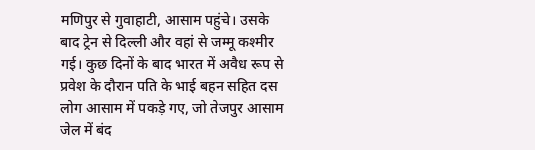मणिपुर से गुवाहाटी, आसाम पहुंचे। उसके बाद ट्रेन से दिल्ली और वहां से जम्मू कश्मीर गई। कुछ दिनों के बाद भारत में अवैध रूप से प्रवेश के दौरान पति के भाई बहन सहित दस लोग आसाम में पकड़े गए, जो तेजपुर आसाम जेल में बंद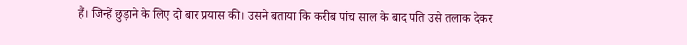हैं। जिन्हें छुड़ाने के लिए दो बार प्रयास की। उसने बताया कि करीब पांच साल के बाद पति उसे तलाक देकर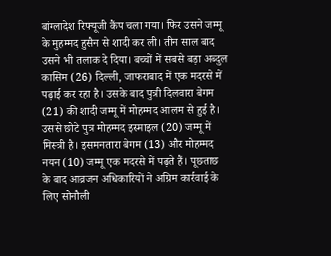बांग्लादेश रिफ्यूजी कैंप चला गया। फिर उसने जम्मू के मुहम्मद हुसैन से शादी कर ली। तीन साल बाद उसने भी तलाक दे दिया। बच्चों में सबसे बड़ा अब्दुल कासिम (26) दिल्ली, जाफराबाद में एक मदरसे में पढ़ाई कर रहा है। उसके बाद पुत्री दिलवारा बेगम (21) की शादी जम्मू में मोहम्मद आलम से हुई है। उससे छोटे पुत्र मोहम्मद इस्माइल (20) जम्मू में मिस्त्री है। इसमनतारा बेगम (13) और मोहम्मद नयन (10) जम्मू एक मदरसे में पढ़ते हैं। पूछताछ के बाद आव्रजन अधिकारियों ने अग्रिम कार्रवाई के लिए सोनौली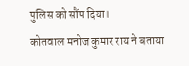पुलिस को सौंप दिया।
कोतवाल मनोज कुमार राय ने बताया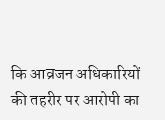कि आव्रजन अधिकारियों की तहरीर पर आरोपी का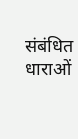संबंधित धाराओं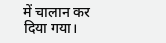में चालान कर दिया गया।